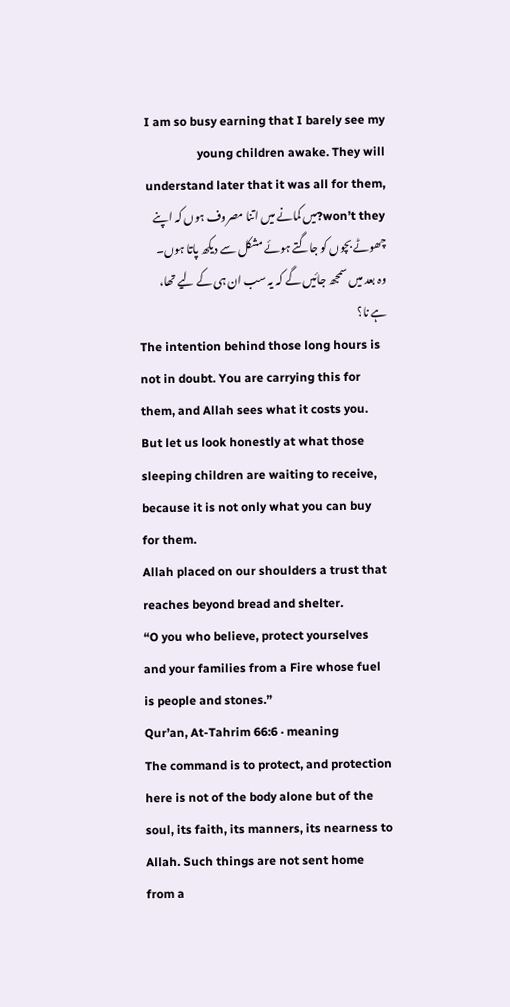I am so busy earning that I barely see my young children awake. They will understand later that it was all for them, won’t they?میں کمانے میں اتنا مصروف ہوں کہ اپنے چھوٹے بچوں کو جاگتے ہوئے مشکل سے دیکھ پاتا ہوں۔ وہ بعد میں سمجھ جائیں گے کہ یہ سب ان ہی کے لیے تھا، ہے نا؟
The intention behind those long hours is not in doubt. You are carrying this for them, and Allah sees what it costs you. But let us look honestly at what those sleeping children are waiting to receive, because it is not only what you can buy for them.
Allah placed on our shoulders a trust that reaches beyond bread and shelter.
“O you who believe, protect yourselves and your families from a Fire whose fuel is people and stones.”
Qur’an, At-Tahrim 66:6 · meaning
The command is to protect, and protection here is not of the body alone but of the soul, its faith, its manners, its nearness to Allah. Such things are not sent home from a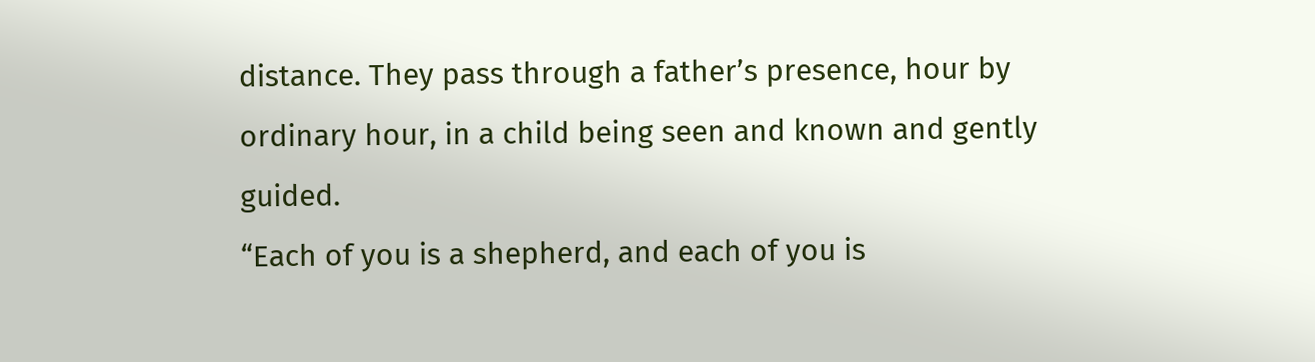distance. They pass through a father’s presence, hour by ordinary hour, in a child being seen and known and gently guided.
“Each of you is a shepherd, and each of you is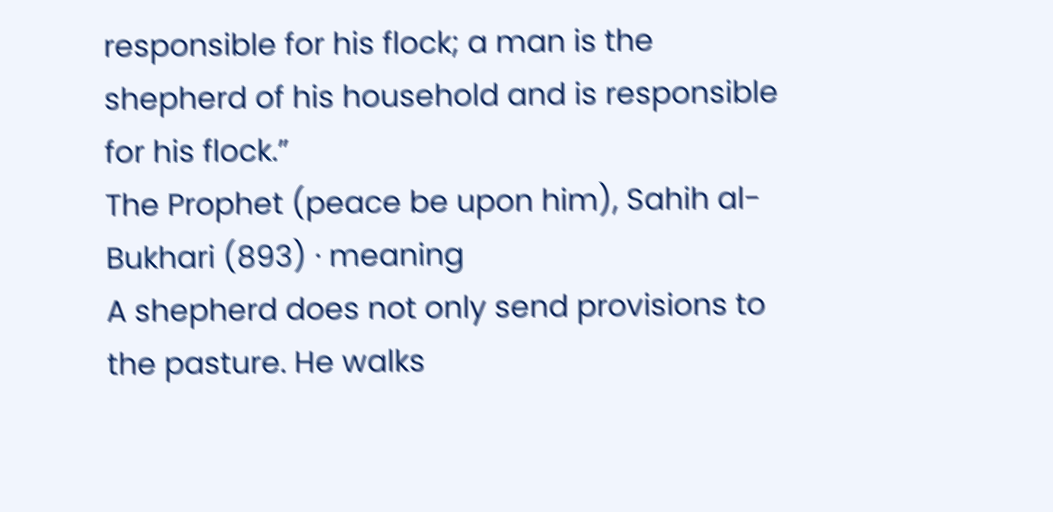responsible for his flock; a man is the shepherd of his household and is responsible for his flock.”
The Prophet (peace be upon him), Sahih al-Bukhari (893) · meaning
A shepherd does not only send provisions to the pasture. He walks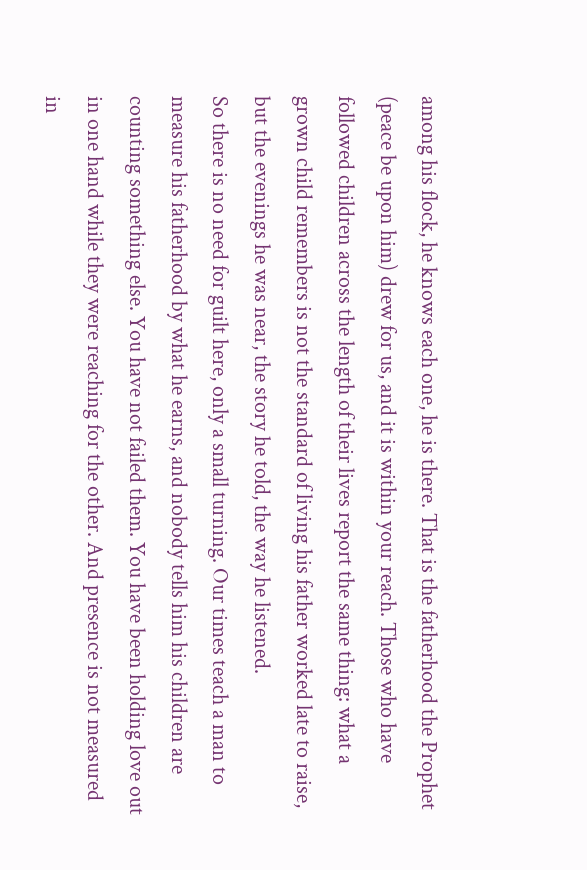among his flock, he knows each one, he is there. That is the fatherhood the Prophet (peace be upon him) drew for us, and it is within your reach. Those who have followed children across the length of their lives report the same thing: what a grown child remembers is not the standard of living his father worked late to raise, but the evenings he was near, the story he told, the way he listened.
So there is no need for guilt here, only a small turning. Our times teach a man to measure his fatherhood by what he earns, and nobody tells him his children are counting something else. You have not failed them. You have been holding love out in one hand while they were reaching for the other. And presence is not measured in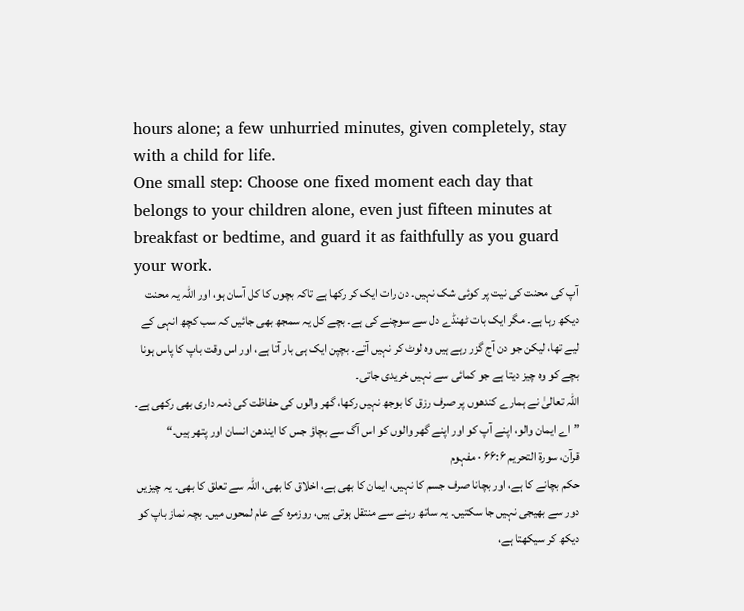hours alone; a few unhurried minutes, given completely, stay with a child for life.
One small step: Choose one fixed moment each day that belongs to your children alone, even just fifteen minutes at breakfast or bedtime, and guard it as faithfully as you guard your work.
آپ کی محنت کی نیت پر کوئی شک نہیں۔ دن رات ایک کر رکھا ہے تاکہ بچوں کا کل آسان ہو، اور اللہ یہ محنت دیکھ رہا ہے۔ مگر ایک بات ٹھنڈے دل سے سوچنے کی ہے۔ بچے کل یہ سمجھ بھی جائیں کہ سب کچھ انہی کے لیے تھا، لیکن جو دن آج گزر رہے ہیں وہ لوٹ کر نہیں آتے۔ بچپن ایک ہی بار آتا ہے، اور اس وقت باپ کا پاس ہونا بچے کو وہ چیز دیتا ہے جو کمائی سے نہیں خریدی جاتی۔
اللہ تعالیٰ نے ہمارے کندھوں پر صرف رزق کا بوجھ نہیں رکھا، گھر والوں کی حفاظت کی ذمہ داری بھی رکھی ہے۔
”اے ایمان والو، اپنے آپ کو اور اپنے گھر والوں کو اس آگ سے بچاؤ جس کا ایندھن انسان اور پتھر ہیں۔“
قرآن، سورۃ التحریم ۶۶:۶ · مفہوم
حکم بچانے کا ہے، اور بچانا صرف جسم کا نہیں، ایمان کا بھی ہے، اخلاق کا بھی، اللہ سے تعلق کا بھی۔ یہ چیزیں دور سے بھیجی نہیں جا سکتیں۔ یہ ساتھ رہنے سے منتقل ہوتی ہیں، روزمرہ کے عام لمحوں میں۔ بچہ نماز باپ کو دیکھ کر سیکھتا ہے،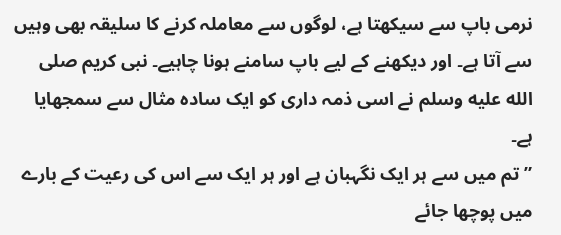نرمی باپ سے سیکھتا ہے، لوگوں سے معاملہ کرنے کا سلیقہ بھی وہیں سے آتا ہے۔ اور دیکھنے کے لیے باپ سامنے ہونا چاہیے۔ نبی کریم صلى الله عليه وسلم نے اسی ذمہ داری کو ایک سادہ مثال سے سمجھایا ہے۔
”تم میں سے ہر ایک نگہبان ہے اور ہر ایک سے اس کی رعیت کے بارے میں پوچھا جائے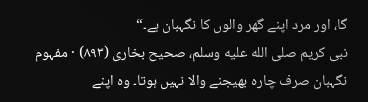گا، اور مرد اپنے گھر والوں کا نگہبان ہے۔“
نبی کریم صلى الله عليه وسلم، صحیح بخاری (۸۹۳) · مفہوم
نگہبان صرف چارہ بھیجنے والا نہیں ہوتا۔ وہ اپنے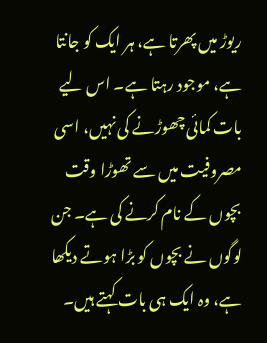ریوڑ میں پھرتا ہے، ہر ایک کو جانتا ہے، موجود رہتا ہے۔ اس لیے بات کمائی چھوڑنے کی نہیں، اسی مصروفیت میں سے تھوڑا وقت بچوں کے نام کرنے کی ہے۔ جن لوگوں نے بچوں کو بڑا ہوتے دیکھا ہے، وہ ایک ہی بات کہتے ہیں۔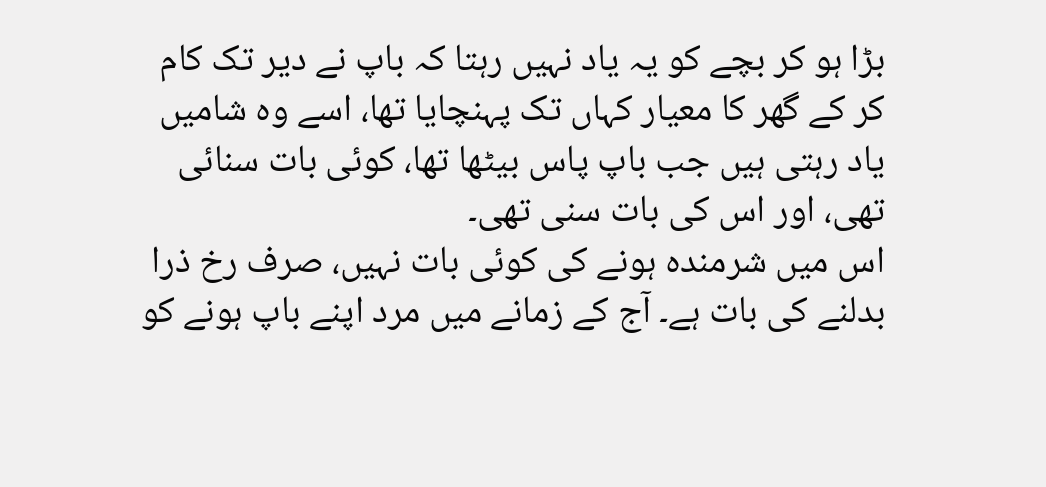بڑا ہو کر بچے کو یہ یاد نہیں رہتا کہ باپ نے دیر تک کام کر کے گھر کا معیار کہاں تک پہنچایا تھا، اسے وہ شامیں یاد رہتی ہیں جب باپ پاس بیٹھا تھا، کوئی بات سنائی تھی، اور اس کی بات سنی تھی۔
اس میں شرمندہ ہونے کی کوئی بات نہیں، صرف رخ ذرا بدلنے کی بات ہے۔ آج کے زمانے میں مرد اپنے باپ ہونے کو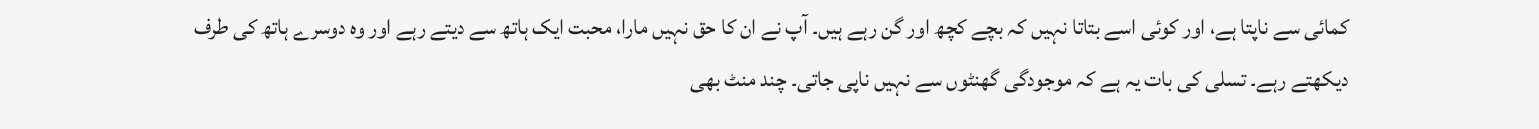کمائی سے ناپتا ہے، اور کوئی اسے بتاتا نہیں کہ بچے کچھ اور گن رہے ہیں۔ آپ نے ان کا حق نہیں مارا، محبت ایک ہاتھ سے دیتے رہے اور وہ دوسرے ہاتھ کی طرف دیکھتے رہے۔ تسلی کی بات یہ ہے کہ موجودگی گھنٹوں سے نہیں ناپی جاتی۔ چند منٹ بھی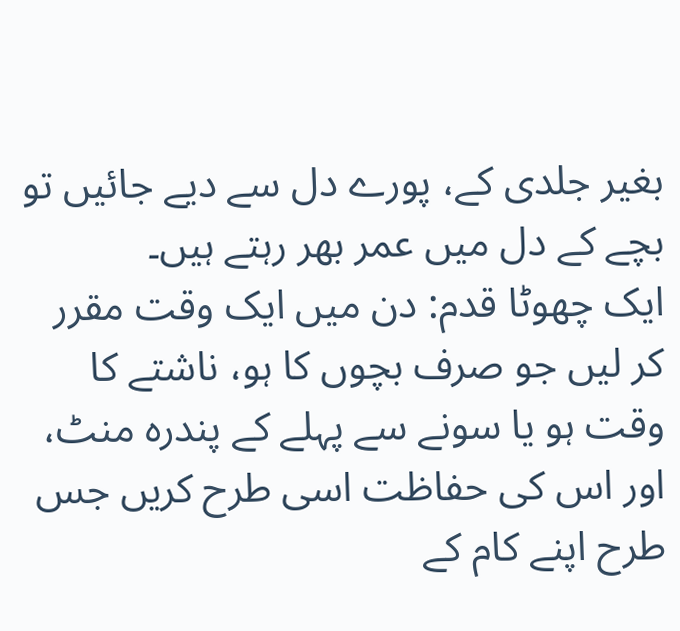بغیر جلدی کے، پورے دل سے دیے جائیں تو بچے کے دل میں عمر بھر رہتے ہیں۔
ایک چھوٹا قدم: دن میں ایک وقت مقرر کر لیں جو صرف بچوں کا ہو، ناشتے کا وقت ہو یا سونے سے پہلے کے پندرہ منٹ، اور اس کی حفاظت اسی طرح کریں جس طرح اپنے کام کے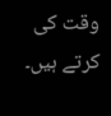وقت کی کرتے ہیں۔